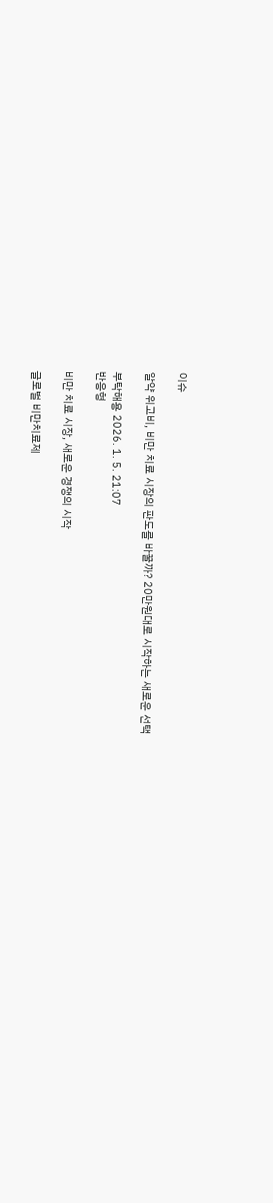이슈

알약 위고비, 비만 치료 시장의 판도를 바꿀까? 20만원대로 시작하는 새로운 선택

부탁해용 2026. 1. 5. 21:07
반응형

비만 치료 시장, 새로운 경쟁의 시작

글로벌 비만치료제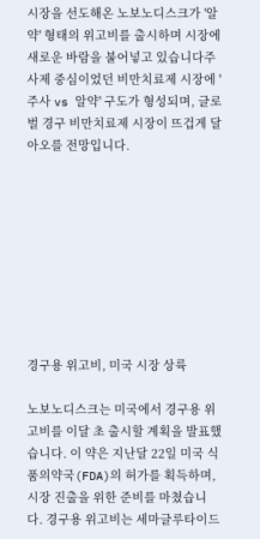시장을 선도해온 노보노디스크가 '알약' 형태의 위고비를 출시하며 시장에 새로운 바람을 불어넣고 있습니다주사제 중심이었던 비만치료제 시장에 '주사 vs 알약' 구도가 형성되며, 글로벌 경구 비만치료제 시장이 뜨겁게 달아오를 전망입니다.









경구용 위고비, 미국 시장 상륙

노보노디스크는 미국에서 경구용 위고비를 이달 초 출시할 계획을 발표했습니다. 이 약은 지난달 22일 미국 식품의약국(FDA)의 허가를 획득하며, 시장 진출을 위한 준비를 마쳤습니다. 경구용 위고비는 세마글루타이드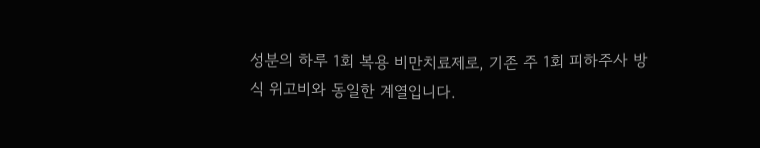성분의 하루 1회 복용 비만치료제로, 기존 주 1회 피하주사 방식 위고비와 동일한 계열입니다.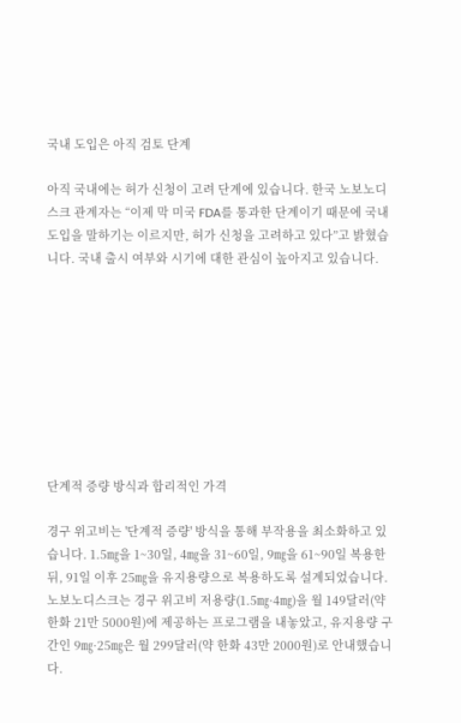국내 도입은 아직 검토 단계

아직 국내에는 허가 신청이 고려 단계에 있습니다. 한국 노보노디스크 관계자는 “이제 막 미국 FDA를 통과한 단계이기 때문에 국내 도입을 말하기는 이르지만, 허가 신청을 고려하고 있다”고 밝혔습니다. 국내 출시 여부와 시기에 대한 관심이 높아지고 있습니다.









단계적 증량 방식과 합리적인 가격

경구 위고비는 '단계적 증량' 방식을 통해 부작용을 최소화하고 있습니다. 1.5㎎을 1~30일, 4㎎을 31~60일, 9㎎을 61~90일 복용한 뒤, 91일 이후 25㎎을 유지용량으로 복용하도록 설계되었습니다. 노보노디스크는 경구 위고비 저용량(1.5㎎·4㎎)을 월 149달러(약 한화 21만 5000원)에 제공하는 프로그램을 내놓았고, 유지용량 구간인 9㎎·25㎎은 월 299달러(약 한화 43만 2000원)로 안내했습니다.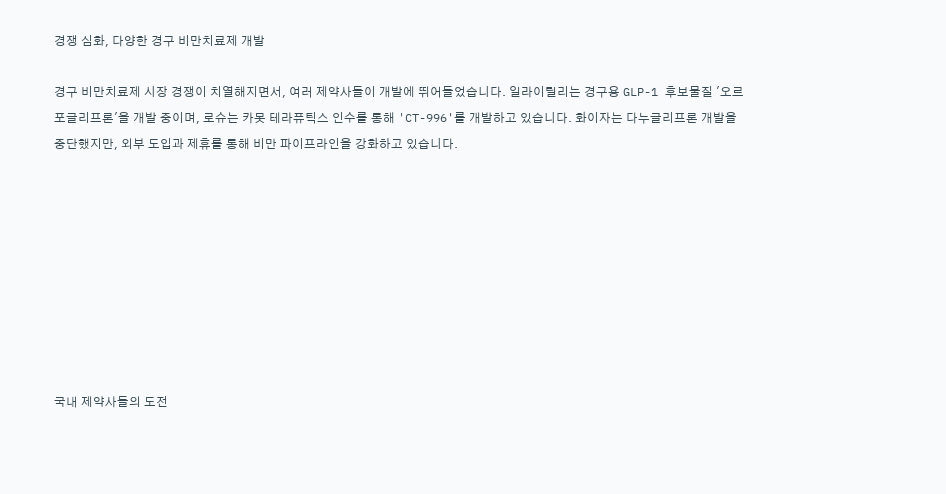경쟁 심화, 다양한 경구 비만치료제 개발

경구 비만치료제 시장 경쟁이 치열해지면서, 여러 제약사들이 개발에 뛰어들었습니다. 일라이릴리는 경구용 GLP-1 후보물질 '오르포글리프론'을 개발 중이며, 로슈는 카못 테라퓨틱스 인수를 통해 'CT-996'를 개발하고 있습니다. 화이자는 다누글리프론 개발을 중단했지만, 외부 도입과 제휴를 통해 비만 파이프라인을 강화하고 있습니다.









국내 제약사들의 도전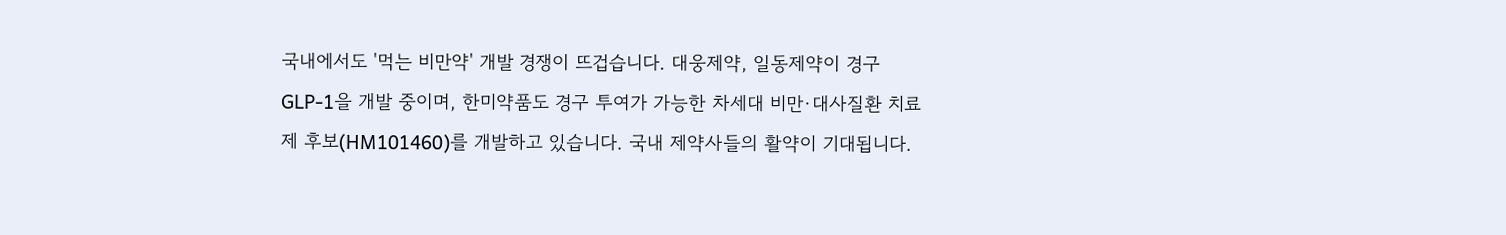국내에서도 '먹는 비만약' 개발 경쟁이 뜨겁습니다. 대웅제약, 일동제약이 경구 GLP-1을 개발 중이며, 한미약품도 경구 투여가 가능한 차세대 비만·대사질환 치료제 후보(HM101460)를 개발하고 있습니다. 국내 제약사들의 활약이 기대됩니다.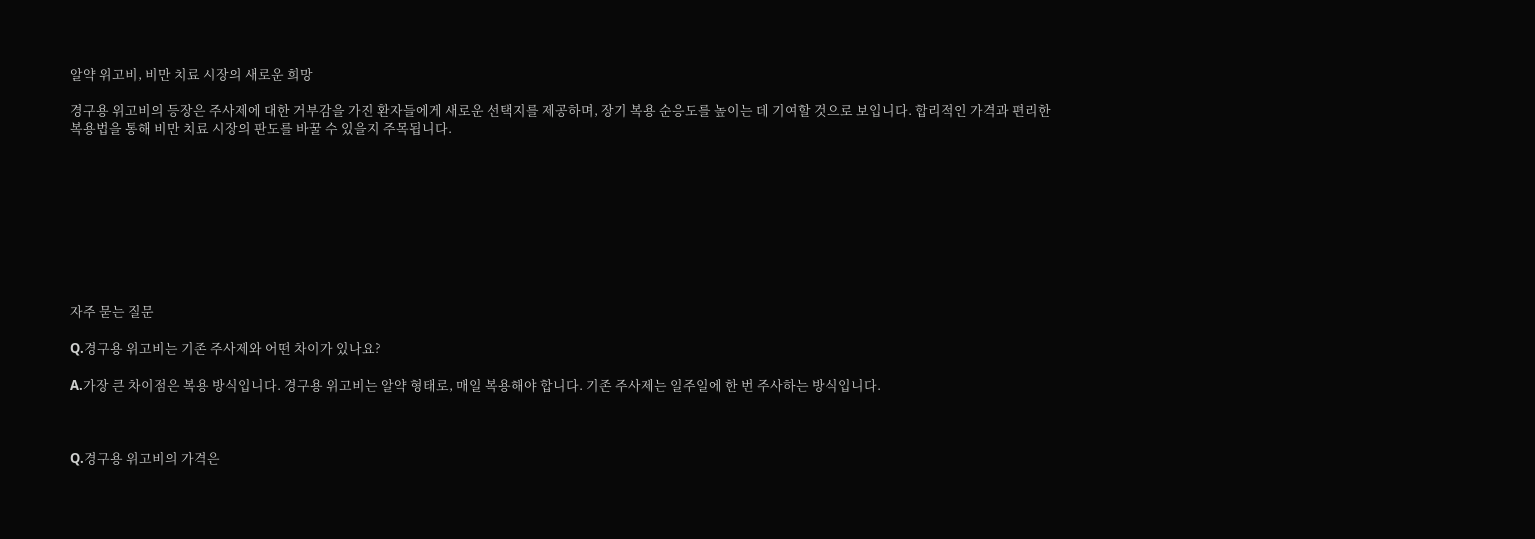알약 위고비, 비만 치료 시장의 새로운 희망

경구용 위고비의 등장은 주사제에 대한 거부감을 가진 환자들에게 새로운 선택지를 제공하며, 장기 복용 순응도를 높이는 데 기여할 것으로 보입니다. 합리적인 가격과 편리한 복용법을 통해 비만 치료 시장의 판도를 바꿀 수 있을지 주목됩니다.









자주 묻는 질문

Q.경구용 위고비는 기존 주사제와 어떤 차이가 있나요?

A.가장 큰 차이점은 복용 방식입니다. 경구용 위고비는 알약 형태로, 매일 복용해야 합니다. 기존 주사제는 일주일에 한 번 주사하는 방식입니다.



Q.경구용 위고비의 가격은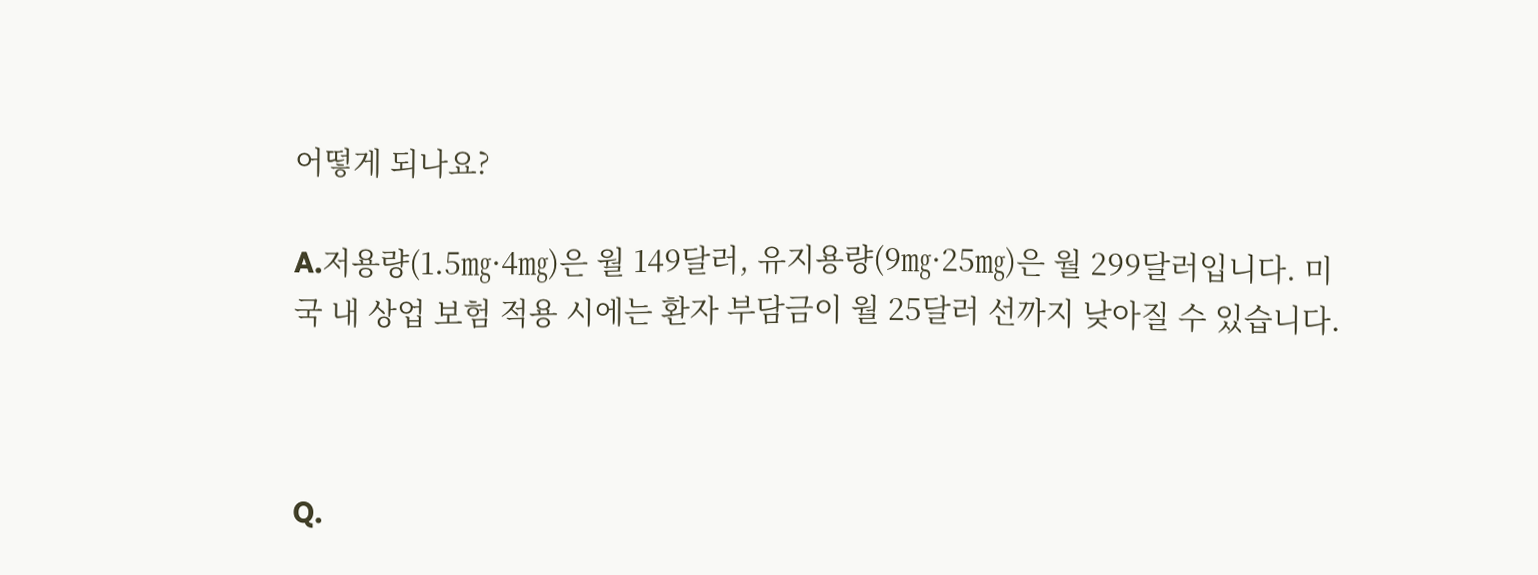어떻게 되나요?

A.저용량(1.5㎎·4㎎)은 월 149달러, 유지용량(9㎎·25㎎)은 월 299달러입니다. 미국 내 상업 보험 적용 시에는 환자 부담금이 월 25달러 선까지 낮아질 수 있습니다.



Q.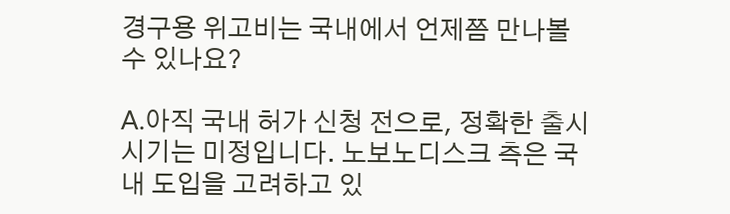경구용 위고비는 국내에서 언제쯤 만나볼 수 있나요?

A.아직 국내 허가 신청 전으로, 정확한 출시 시기는 미정입니다. 노보노디스크 측은 국내 도입을 고려하고 있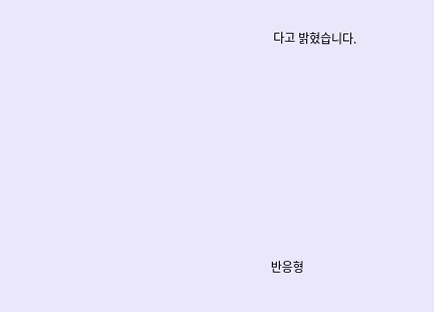다고 밝혔습니다.













반응형